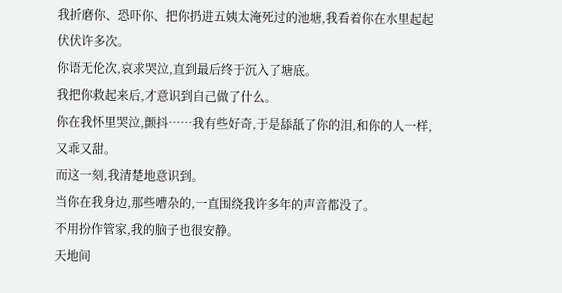我折磨你、恐吓你、把你扔进五姨太淹死过的池塘,我看着你在水里起起伏伏许多次。
你语无伦次,哀求哭泣,直到最后终于沉入了塘底。
我把你救起来后,才意识到自己做了什么。
你在我怀里哭泣,颤抖……我有些好奇,于是舔舐了你的泪,和你的人一样,又乖又甜。
而这一刻,我清楚地意识到。
当你在我身边,那些嘈杂的,一直围绕我许多年的声音都没了。
不用扮作管家,我的脑子也很安静。
天地间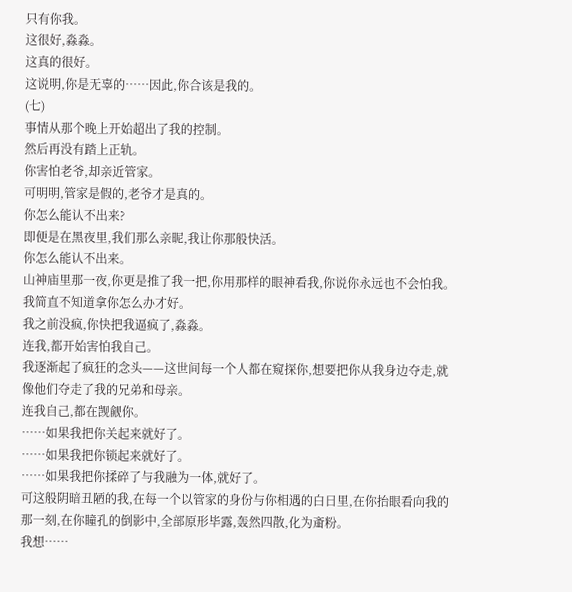只有你我。
这很好,淼淼。
这真的很好。
这说明,你是无辜的……因此,你合该是我的。
(七)
事情从那个晚上开始超出了我的控制。
然后再没有踏上正轨。
你害怕老爷,却亲近管家。
可明明,管家是假的,老爷才是真的。
你怎么能认不出来?
即便是在黑夜里,我们那么亲昵,我让你那般快活。
你怎么能认不出来。
山神庙里那一夜,你更是推了我一把,你用那样的眼神看我,你说你永远也不会怕我。我简直不知道拿你怎么办才好。
我之前没疯,你快把我逼疯了,淼淼。
连我,都开始害怕我自己。
我逐渐起了疯狂的念头——这世间每一个人都在窥探你,想要把你从我身边夺走,就像他们夺走了我的兄弟和母亲。
连我自己,都在觊觎你。
……如果我把你关起来就好了。
……如果我把你锁起来就好了。
……如果我把你揉碎了与我融为一体,就好了。
可这般阴暗丑陋的我,在每一个以管家的身份与你相遇的白日里,在你抬眼看向我的那一刻,在你瞳孔的倒影中,全部原形毕露,轰然四散,化为齑粉。
我想……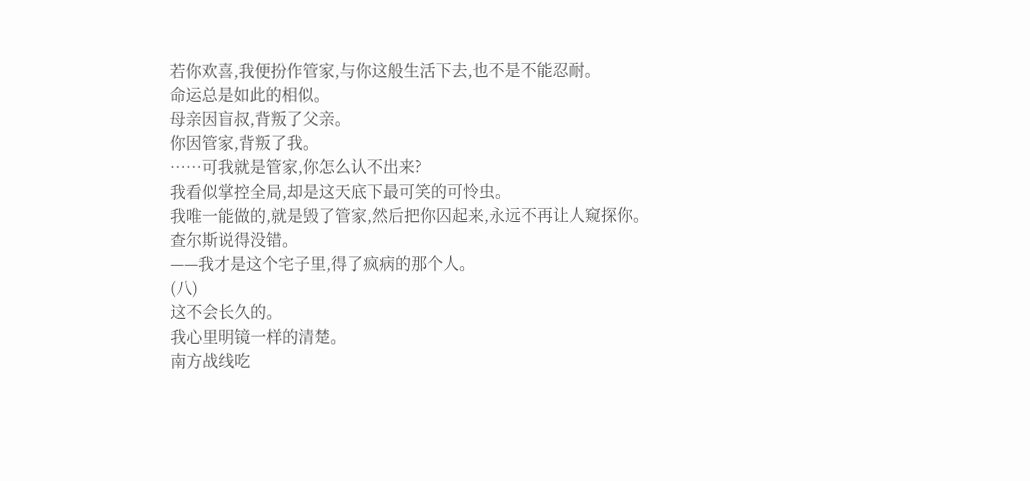若你欢喜,我便扮作管家,与你这般生活下去,也不是不能忍耐。
命运总是如此的相似。
母亲因盲叔,背叛了父亲。
你因管家,背叛了我。
……可我就是管家,你怎么认不出来?
我看似掌控全局,却是这天底下最可笑的可怜虫。
我唯一能做的,就是毁了管家,然后把你囚起来,永远不再让人窥探你。
查尔斯说得没错。
——我才是这个宅子里,得了疯病的那个人。
(八)
这不会长久的。
我心里明镜一样的清楚。
南方战线吃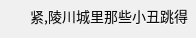紧,陵川城里那些小丑跳得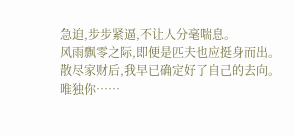急迫,步步紧逼,不让人分毫喘息。
风雨飘零之际,即便是匹夫也应挺身而出。
散尽家财后,我早已确定好了自己的去向。
唯独你……